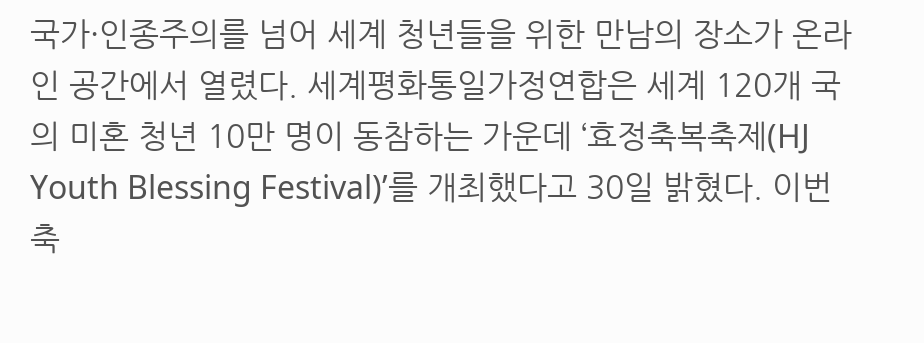국가·인종주의를 넘어 세계 청년들을 위한 만남의 장소가 온라인 공간에서 열렸다. 세계평화통일가정연합은 세계 120개 국의 미혼 청년 10만 명이 동참하는 가운데 ‘효정축복축제(HJ Youth Blessing Festival)’를 개최했다고 30일 밝혔다. 이번 축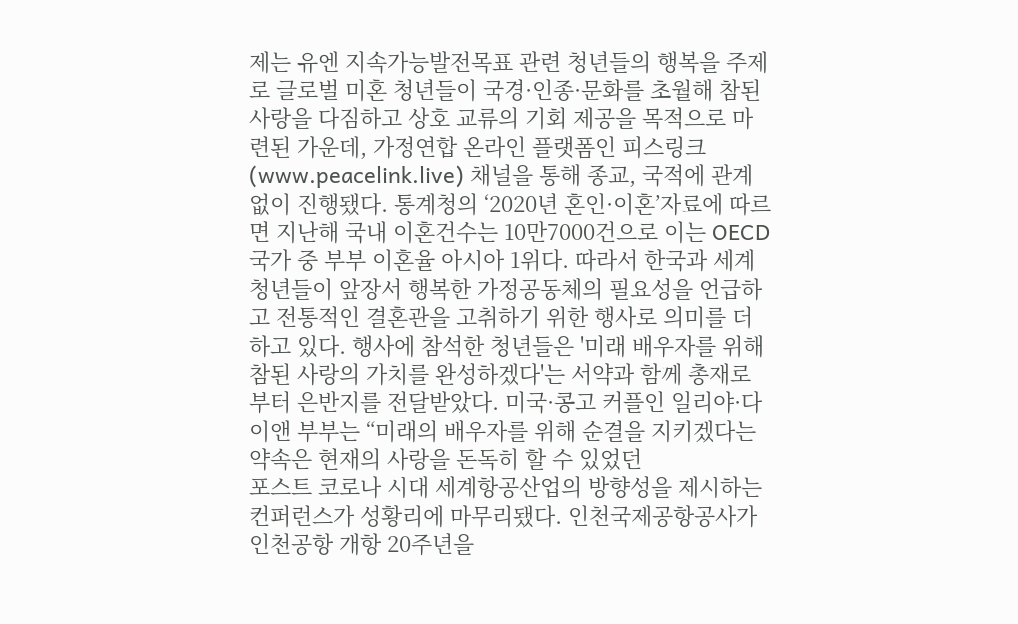제는 유엔 지속가능발전목표 관련 청년들의 행복을 주제로 글로벌 미혼 청년들이 국경·인종·문화를 초월해 참된 사랑을 다짐하고 상호 교류의 기회 제공을 목적으로 마련된 가운데, 가정연합 온라인 플랫폼인 피스링크(www.peacelink.live) 채널을 통해 종교, 국적에 관계없이 진행됐다. 통계청의 ‘2020년 혼인·이혼’자료에 따르면 지난해 국내 이혼건수는 10만7000건으로 이는 OECD 국가 중 부부 이혼율 아시아 1위다. 따라서 한국과 세계청년들이 앞장서 행복한 가정공동체의 필요성을 언급하고 전통적인 결혼관을 고취하기 위한 행사로 의미를 더하고 있다. 행사에 참석한 청년들은 '미래 배우자를 위해 참된 사랑의 가치를 완성하겠다'는 서약과 함께 총재로부터 은반지를 전달받았다. 미국·콩고 커플인 일리야·다이앤 부부는 “미래의 배우자를 위해 순결을 지키겠다는 약속은 현재의 사랑을 돈독히 할 수 있었던
포스트 코로나 시대 세계항공산업의 방향성을 제시하는 컨퍼런스가 성황리에 마무리됐다. 인천국제공항공사가 인천공항 개항 20주년을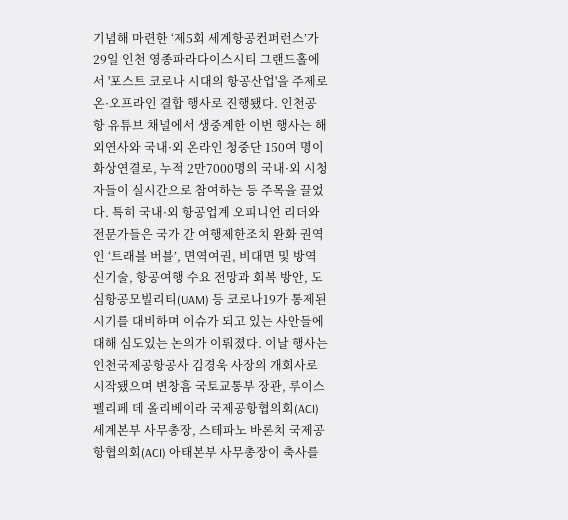기념해 마련한 ‘제5회 세계항공컨퍼런스’가 29일 인천 영종파라다이스시티 그랜드홀에서 '포스트 코로나 시대의 항공산업'을 주제로 온·오프라인 결합 행사로 진행됐다. 인천공항 유튜브 채널에서 생중계한 이번 행사는 해외연사와 국내·외 온라인 청중단 150여 명이 화상연결로, 누적 2만7000명의 국내·외 시청자들이 실시간으로 참여하는 등 주목을 끌었다. 특히 국내·외 항공업계 오피니언 리더와 전문가들은 국가 간 여행제한조치 완화 권역인 ‘트래블 버블’, 면역여권, 비대면 및 방역 신기술, 항공여행 수요 전망과 회복 방안, 도심항공모빌리티(UAM) 등 코로나19가 통제된 시기를 대비하며 이슈가 되고 있는 사안들에 대해 심도있는 논의가 이뤄졌다. 이날 행사는 인천국제공항공사 김경욱 사장의 개회사로 시작됐으며 변창흠 국토교통부 장관, 루이스 펠리페 데 올리베이라 국제공항협의회(ACI) 세계본부 사무총장, 스테파노 바론치 국제공항협의회(ACI) 아태본부 사무총장이 축사를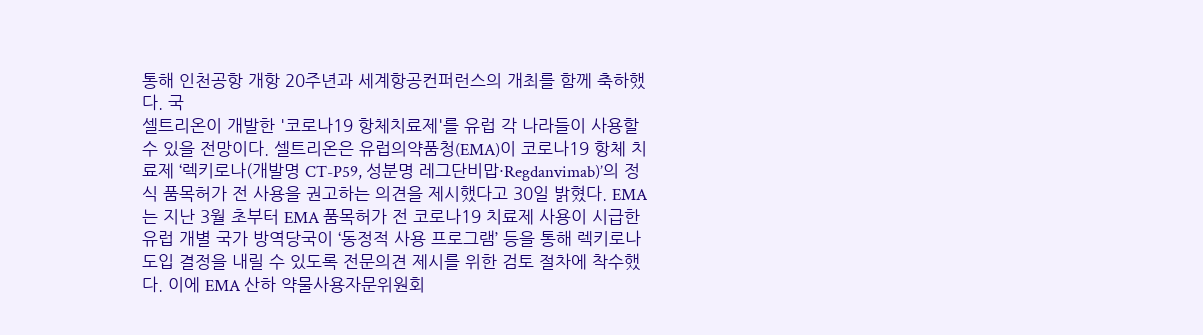통해 인천공항 개항 20주년과 세계항공컨퍼런스의 개최를 함께 축하했다. 국
셀트리온이 개발한 '코로나19 항체치료제'를 유럽 각 나라들이 사용할 수 있을 전망이다. 셀트리온은 유럽의약품청(EMA)이 코로나19 항체 치료제 ‘렉키로나(개발명 CT-P59, 성분명 레그단비맙·Regdanvimab)’의 정식 품목허가 전 사용을 권고하는 의견을 제시했다고 30일 밝혔다. EMA는 지난 3월 초부터 EMA 품목허가 전 코로나19 치료제 사용이 시급한 유럽 개별 국가 방역당국이 ‘동정적 사용 프로그램’ 등을 통해 렉키로나 도입 결정을 내릴 수 있도록 전문의견 제시를 위한 검토 절차에 착수했다. 이에 EMA 산하 약물사용자문위원회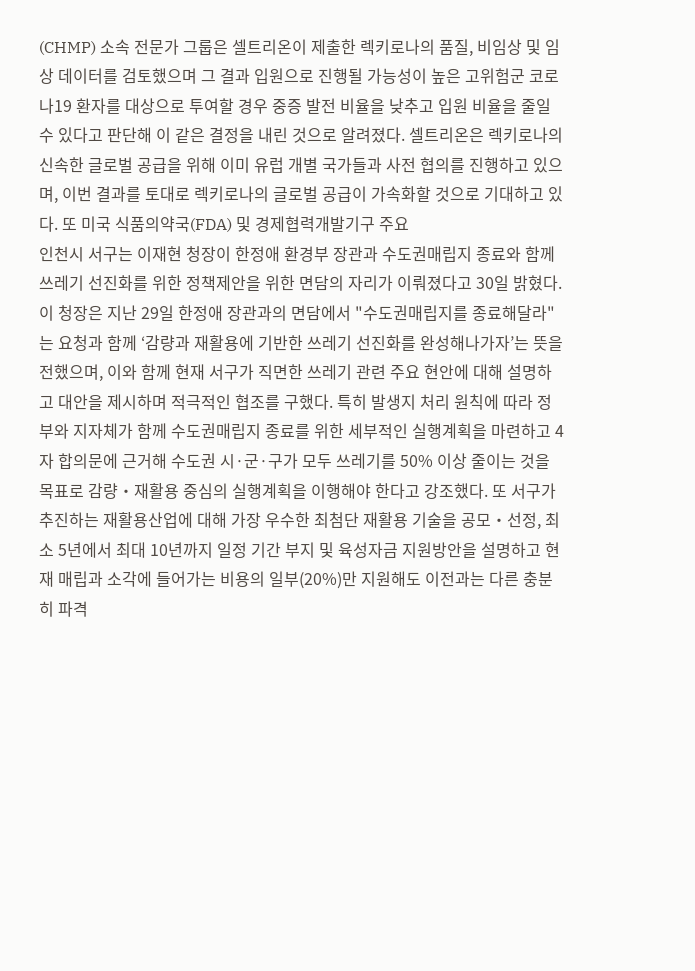(CHMP) 소속 전문가 그룹은 셀트리온이 제출한 렉키로나의 품질, 비임상 및 임상 데이터를 검토했으며 그 결과 입원으로 진행될 가능성이 높은 고위험군 코로나19 환자를 대상으로 투여할 경우 중증 발전 비율을 낮추고 입원 비율을 줄일 수 있다고 판단해 이 같은 결정을 내린 것으로 알려졌다. 셀트리온은 렉키로나의 신속한 글로벌 공급을 위해 이미 유럽 개별 국가들과 사전 협의를 진행하고 있으며, 이번 결과를 토대로 렉키로나의 글로벌 공급이 가속화할 것으로 기대하고 있다. 또 미국 식품의약국(FDA) 및 경제협력개발기구 주요
인천시 서구는 이재현 청장이 한정애 환경부 장관과 수도권매립지 종료와 함께 쓰레기 선진화를 위한 정책제안을 위한 면담의 자리가 이뤄졌다고 30일 밝혔다. 이 청장은 지난 29일 한정애 장관과의 면담에서 "수도권매립지를 종료해달라"는 요청과 함께 ‘감량과 재활용에 기반한 쓰레기 선진화를 완성해나가자’는 뜻을 전했으며, 이와 함께 현재 서구가 직면한 쓰레기 관련 주요 현안에 대해 설명하고 대안을 제시하며 적극적인 협조를 구했다. 특히 발생지 처리 원칙에 따라 정부와 지자체가 함께 수도권매립지 종료를 위한 세부적인 실행계획을 마련하고 4자 합의문에 근거해 수도권 시·군·구가 모두 쓰레기를 50% 이상 줄이는 것을 목표로 감량‧재활용 중심의 실행계획을 이행해야 한다고 강조했다. 또 서구가 추진하는 재활용산업에 대해 가장 우수한 최첨단 재활용 기술을 공모‧선정, 최소 5년에서 최대 10년까지 일정 기간 부지 및 육성자금 지원방안을 설명하고 현재 매립과 소각에 들어가는 비용의 일부(20%)만 지원해도 이전과는 다른 충분히 파격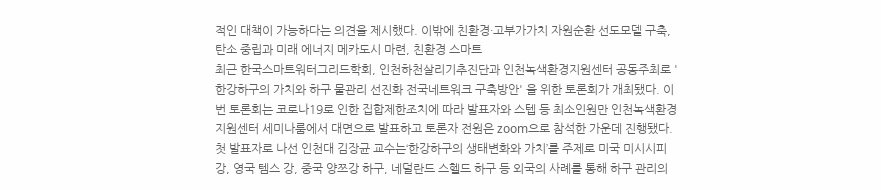적인 대책이 가능하다는 의견을 제시했다. 이밖에 친환경·고부가가치 자원순환 선도모델 구축, 탄소 중립과 미래 에너지 메카도시 마련, 친환경 스마트
최근 한국스마트워터그리드학회, 인천하천살리기추진단과 인천녹색환경지원센터 공동주최로 '한강하구의 가치와 하구 물관리 선진화 전국네트워크 구축방안' 을 위한 토론회가 개최됐다. 이번 토론회는 코로나19로 인한 집합제한조치에 따라 발표자와 스텝 등 최소인원만 인천녹색환경지원센터 세미나룸에서 대면으로 발표하고 토론자 전원은 zoom으로 참석한 가운데 진행됐다. 첫 발표자로 나선 인천대 김장균 교수는‘한강하구의 생태변화와 가치’를 주제로 미국 미시시피 강, 영국 템스 강, 중국 양쯔강 하구, 네덜란드 스헬드 하구 등 외국의 사례를 통해 하구 관리의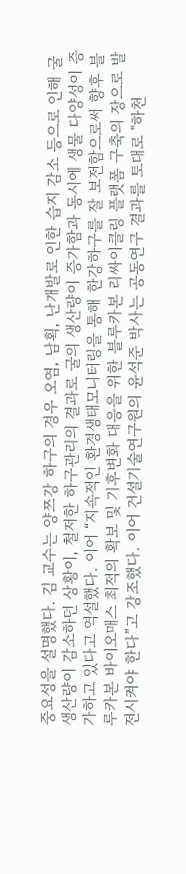중요성을 설명했다. 김 교수는 양쯔강 하구의 경우 오염, 남획, 난개발로 인한 습지 감소 등으로 인해 굴 생산량이 감소하던 상황이, 철저한 하구관리의 결과로 굴의 생산량이 증가함과 동시에 생물 다양성이 증가하고 있다고 역설했다. 이어 “지속적인 환경생태모니터링을 통해 한강하구를 잘 보전함으로써 향후 블루카본 바이오매스 최적의 확보 및 기후변화 대응을 위한 블루카본 리싸이클링 플랫폼 구축의 장으로 발전시켜야 한다”고 강조했다. 이어 건설기술연구원의 윤석준 박사는 공동연구 결과를 토대로 "하천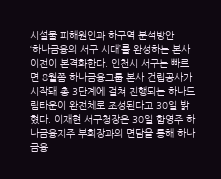시설물 피해원인과 하구역 분석방안
‘하나금융의 서구 시대’를 완성하는 본사 이전이 본격화한다. 인천시 서구는 빠르면 8월쯤 하나금융그룹 본사 건립공사가 시작돼 총 3단계에 걸쳐 진행되는 하나드림타운이 완전체로 조성된다고 30일 밝혔다. 이재현 서구청장은 30일 함영주 하나금융지주 부회장과의 면담을 통해 하나금융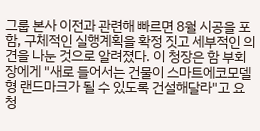그룹 본사 이전과 관련해 빠르면 8월 시공을 포함, 구체적인 실행계획을 확정 짓고 세부적인 의견을 나눈 것으로 알려졌다. 이 청장은 함 부회장에게 "새로 들어서는 건물이 스마트에코모델형 랜드마크가 될 수 있도록 건설해달라"고 요청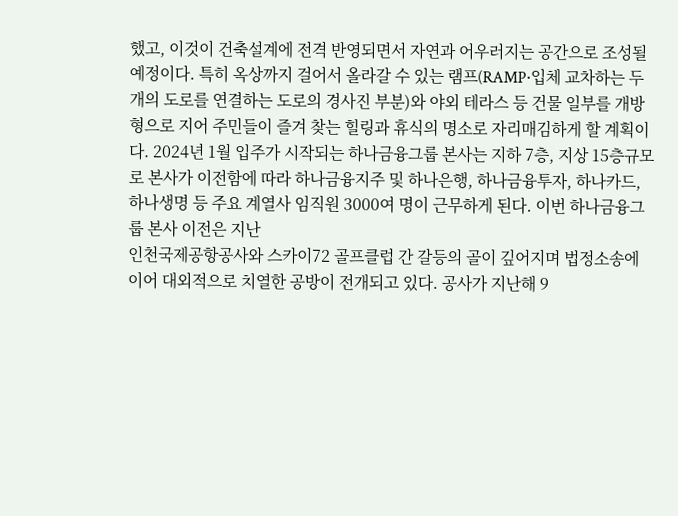했고, 이것이 건축설계에 전격 반영되면서 자연과 어우러지는 공간으로 조성될 예정이다. 특히 옥상까지 걸어서 올라갈 수 있는 램프(RAMP‧입체 교차하는 두 개의 도로를 연결하는 도로의 경사진 부분)와 야외 테라스 등 건물 일부를 개방형으로 지어 주민들이 즐겨 찾는 힐링과 휴식의 명소로 자리매김하게 할 계획이다. 2024년 1월 입주가 시작되는 하나금융그룹 본사는 지하 7층, 지상 15층규모로 본사가 이전함에 따라 하나금융지주 및 하나은행, 하나금융투자, 하나카드, 하나생명 등 주요 계열사 임직원 3000여 명이 근무하게 된다. 이번 하나금융그룹 본사 이전은 지난
인천국제공항공사와 스카이72 골프클럽 간 갈등의 골이 깊어지며 법정소송에 이어 대외적으로 치열한 공방이 전개되고 있다. 공사가 지난해 9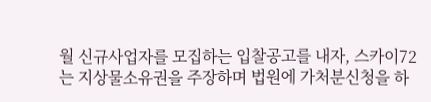월 신규사업자를 모집하는 입찰공고를 내자, 스카이72는 지상물소유권을 주장하며 법원에 가처분신청을 하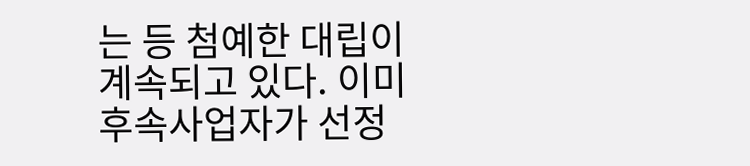는 등 첨예한 대립이 계속되고 있다. 이미 후속사업자가 선정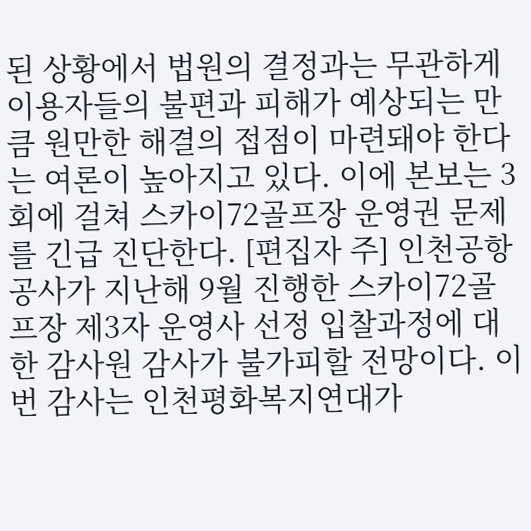된 상황에서 법원의 결정과는 무관하게 이용자들의 불편과 피해가 예상되는 만큼 원만한 해결의 접점이 마련돼야 한다는 여론이 높아지고 있다. 이에 본보는 3회에 걸쳐 스카이72골프장 운영권 문제를 긴급 진단한다. [편집자 주] 인천공항공사가 지난해 9월 진행한 스카이72골프장 제3자 운영사 선정 입찰과정에 대한 감사원 감사가 불가피할 전망이다. 이번 감사는 인천평화복지연대가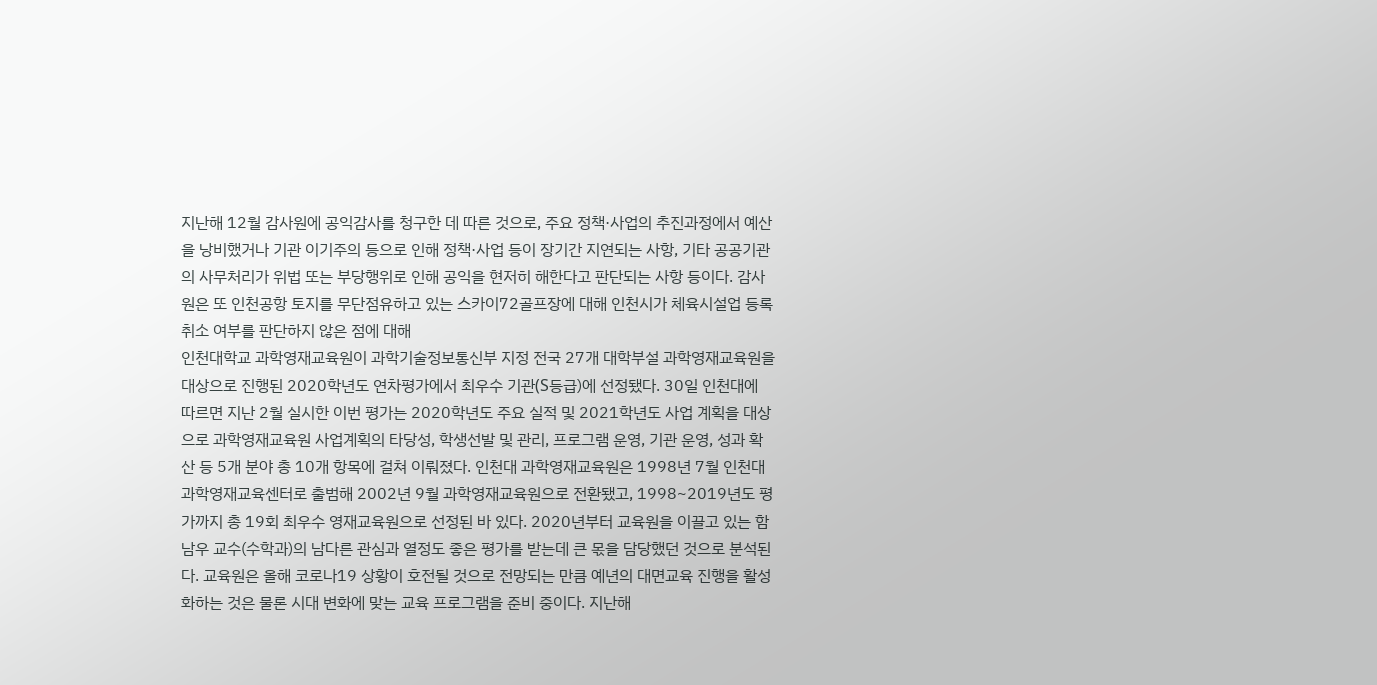지난해 12월 감사원에 공익감사를 청구한 데 따른 것으로, 주요 정책·사업의 추진과정에서 예산을 낭비했거나 기관 이기주의 등으로 인해 정책·사업 등이 장기간 지연되는 사항, 기타 공공기관의 사무처리가 위법 또는 부당행위로 인해 공익을 현저히 해한다고 판단되는 사항 등이다. 감사원은 또 인천공항 토지를 무단점유하고 있는 스카이72골프장에 대해 인천시가 체육시설업 등록 취소 여부를 판단하지 않은 점에 대해
인천대학교 과학영재교육원이 과학기술정보통신부 지정 전국 27개 대학부설 과학영재교육원을 대상으로 진행된 2020학년도 연차평가에서 최우수 기관(S등급)에 선정됐다. 30일 인천대에 따르면 지난 2월 실시한 이번 평가는 2020학년도 주요 실적 및 2021학년도 사업 계획을 대상으로 과학영재교육원 사업계획의 타당성, 학생선발 및 관리, 프로그램 운영, 기관 운영, 성과 확산 등 5개 분야 총 10개 항목에 걸쳐 이뤄졌다. 인천대 과학영재교육원은 1998년 7월 인천대 과학영재교육센터로 출범해 2002년 9월 과학영재교육원으로 전환됐고, 1998~2019년도 평가까지 총 19회 최우수 영재교육원으로 선정된 바 있다. 2020년부터 교육원을 이끌고 있는 함남우 교수(수학과)의 남다른 관심과 열정도 좋은 평가를 받는데 큰 몫을 담당했던 것으로 분석된다. 교육원은 올해 코로나19 상황이 호전될 것으로 전망되는 만큼 예년의 대면교육 진행을 활성화하는 것은 물론 시대 변화에 맞는 교육 프로그램을 준비 중이다. 지난해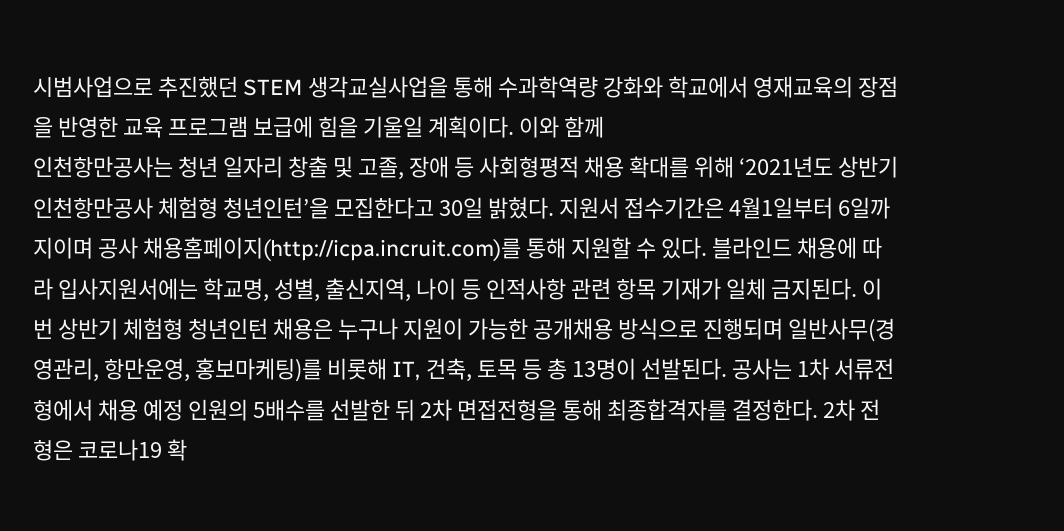시범사업으로 추진했던 STEM 생각교실사업을 통해 수과학역량 강화와 학교에서 영재교육의 장점을 반영한 교육 프로그램 보급에 힘을 기울일 계획이다. 이와 함께
인천항만공사는 청년 일자리 창출 및 고졸, 장애 등 사회형평적 채용 확대를 위해 ‘2021년도 상반기 인천항만공사 체험형 청년인턴’을 모집한다고 30일 밝혔다. 지원서 접수기간은 4월1일부터 6일까지이며 공사 채용홈페이지(http://icpa.incruit.com)를 통해 지원할 수 있다. 블라인드 채용에 따라 입사지원서에는 학교명, 성별, 출신지역, 나이 등 인적사항 관련 항목 기재가 일체 금지된다. 이번 상반기 체험형 청년인턴 채용은 누구나 지원이 가능한 공개채용 방식으로 진행되며 일반사무(경영관리, 항만운영, 홍보마케팅)를 비롯해 IT, 건축, 토목 등 총 13명이 선발된다. 공사는 1차 서류전형에서 채용 예정 인원의 5배수를 선발한 뒤 2차 면접전형을 통해 최종합격자를 결정한다. 2차 전형은 코로나19 확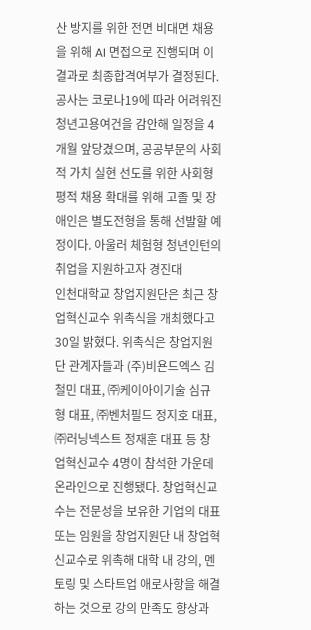산 방지를 위한 전면 비대면 채용을 위해 AI 면접으로 진행되며 이 결과로 최종합격여부가 결정된다. 공사는 코로나19에 따라 어려워진 청년고용여건을 감안해 일정을 4개월 앞당겼으며, 공공부문의 사회적 가치 실현 선도를 위한 사회형평적 채용 확대를 위해 고졸 및 장애인은 별도전형을 통해 선발할 예정이다. 아울러 체험형 청년인턴의 취업을 지원하고자 경진대
인천대학교 창업지원단은 최근 창업혁신교수 위촉식을 개최했다고 30일 밝혔다. 위촉식은 창업지원단 관계자들과 (주)비욘드엑스 김철민 대표, ㈜케이아이기술 심규형 대표, ㈜벤처필드 정지호 대표, ㈜러닝넥스트 정재훈 대표 등 창업혁신교수 4명이 참석한 가운데 온라인으로 진행됐다. 창업혁신교수는 전문성을 보유한 기업의 대표 또는 임원을 창업지원단 내 창업혁신교수로 위촉해 대학 내 강의, 멘토링 및 스타트업 애로사항을 해결하는 것으로 강의 만족도 향상과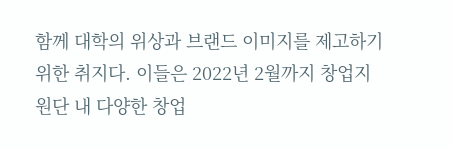함께 대학의 위상과 브랜드 이미지를 제고하기 위한 취지다. 이들은 2022년 2월까지 창업지원단 내 다양한 창업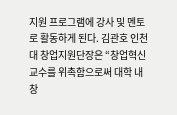지원 프로그램에 강사 및 멘토로 활동하게 된다. 김관호 인천대 창업지원단장은 “창업혁신교수를 위촉함으로써 대학 내 창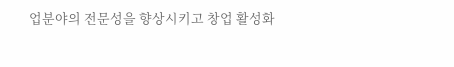업분야의 전문성을 향상시키고 창업 활성화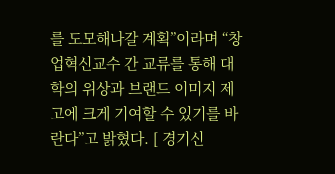를 도모해나갈 계획”이라며 “창업혁신교수 간 교류를 통해 대학의 위상과 브랜드 이미지 제고에 크게 기여할 수 있기를 바란다”고 밝혔다. [ 경기신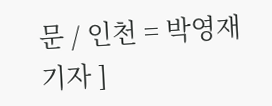문 / 인천 = 박영재 기자 ]